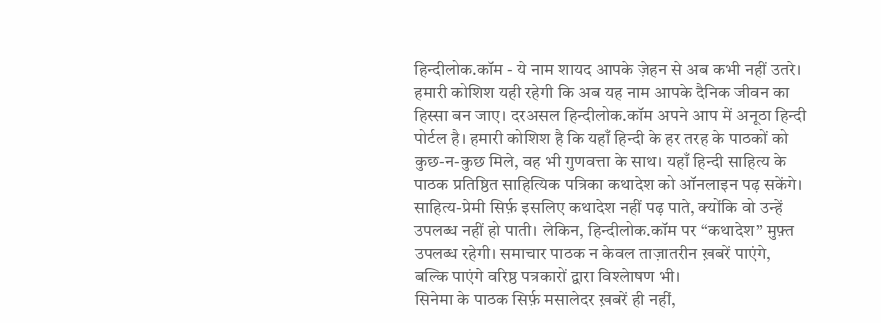हिन्दीलोक.कॉम - ये नाम शायद आपके ज़ेहन से अब कभी नहीं उतरे। हमारी कोशिश यही रहेगी कि अब यह नाम आपके दैनिक जीवन का हिस्सा बन जाए। दरअसल हिन्दीलोक.कॉम अपने आप में अनूठा हिन्दी पोर्टल है। हमारी कोशिश है कि यहाँ हिन्दी के हर तरह के पाठकों को कुछ-न-कुछ मिले, वह भी गुणवत्ता के साथ। यहाँ हिन्दी साहित्य के पाठक प्रतिष्ठित साहित्यिक पत्रिका कथादेश को ऑनलाइन पढ़ सकेंगे। साहित्य-प्रेमी सिर्फ़ इसलिए कथादेश नहीं पढ़ पाते, क्योंकि वो उन्हें उपलब्ध नहीं हो पाती। लेकिन, हिन्दीलोक.कॉम पर “कथादेश” मुफ़्त उपलब्ध रहेगी। समाचार पाठक न केवल ताज़ातरीन ख़बरें पाएंगे, बल्कि पाएंगे वरिष्ठ पत्रकारों द्वारा विश्लेाषण भी।
सिनेमा के पाठक सिर्फ़ मसालेदर ख़बरें ही नहीं,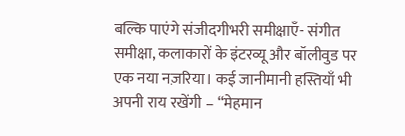बल्कि पाएंगे संजीदगीभरी समीक्षाएँ- संगीत समीक्षा, कलाकारों के इंटरव्यू और बॉलीवुड पर एक नया नज़रिया। कई जानीमानी हस्तियाँ भी अपनी राय रखेंगी – “मेहमान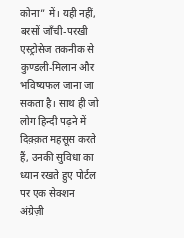कोना” में। यही नहीं, बरसों जाँची-परखी एस्ट्रोसेज तकनीक से कुण्डली-मिलान और भविष्यफल जाना जा सकता है। साथ ही जो लोग हिन्दी पढ़ने में दिक़्क़त महसूस करते हैं, उनकी सुविधा का ध्यान रखते हुए पोर्टल पर एक सेक्शन अंग्रेज़ी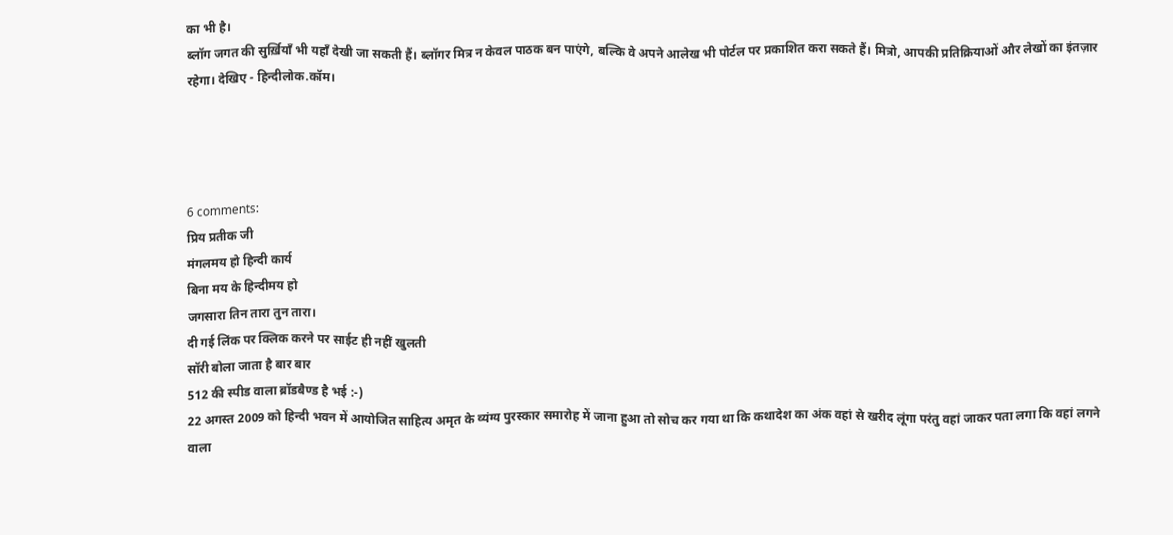का भी है।
ब्लॉग जगत की सुर्ख़ियाँ भी यहाँ देखी जा सकती हैं। ब्लॉगर मित्र न केवल पाठक बन पाएंगे, बल्कि वे अपने आलेख भी पोर्टल पर प्रकाशित करा सकते हैं। मित्रो, आपकी प्रतिक्रियाओं और लेखों का इंतज़ार रहेगा। देखिए - हिन्दीलोक.कॉम।




6 comments:
प्रिय प्रतीक जी
मंगलमय हो हिन्दी कार्य
बिना मय के हिन्दीमय हो
जगसारा तिन तारा तुन तारा।
दी गई लिंक पर क्लिक करने पर साईट ही नहीं खुलती
सॉरी बोला जाता है बार बार
512 की स्पीड वाला ब्रॉडबैण्ड है भई :-)
22 अगस्त 2009 को हिन्दी भवन में आयोजित साहित्य अमृत के व्यंग्य पुरस्कार समारोह में जाना हुआ तो सोच कर गया था कि कथादेश का अंक वहां से खरीद लूंगा परंतु वहां जाकर पता लगा कि वहां लगने वाला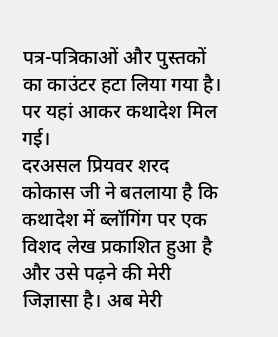पत्र-पत्रिकाओं और पुस्तकों का काउंटर हटा लिया गया है। पर यहां आकर कथादेश मिल गई।
दरअसल प्रियवर शरद कोकास जी ने बतलाया है कि कथादेश में ब्लॉगिंग पर एक विशद लेख प्रकाशित हुआ है और उसे पढ़ने की मेरी जिज्ञासा है। अब मेरी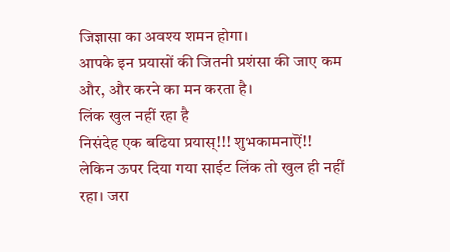जिज्ञासा का अवश्य शमन होगा।
आपके इन प्रयासों की जितनी प्रशंसा की जाए कम और, और करने का मन करता है।
लिंक खुल नहीं रहा है
निसंदेह एक बढिया प्रयास्!!! शुभकामनाऎं!!
लेकिन ऊपर दिया गया साईट लिंक तो खुल ही नहीं रहा। जरा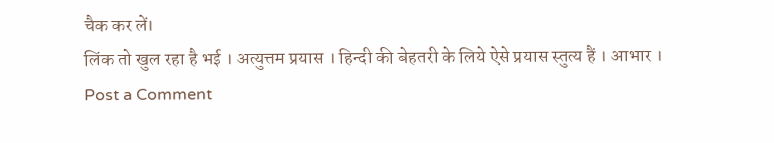चैक कर लें।
लिंक तो खुल रहा है भई । अत्युत्तम प्रयास । हिन्दी की बेहतरी के लिये ऐसे प्रयास स्तुत्य हैं । आभार ।
Post a Comment